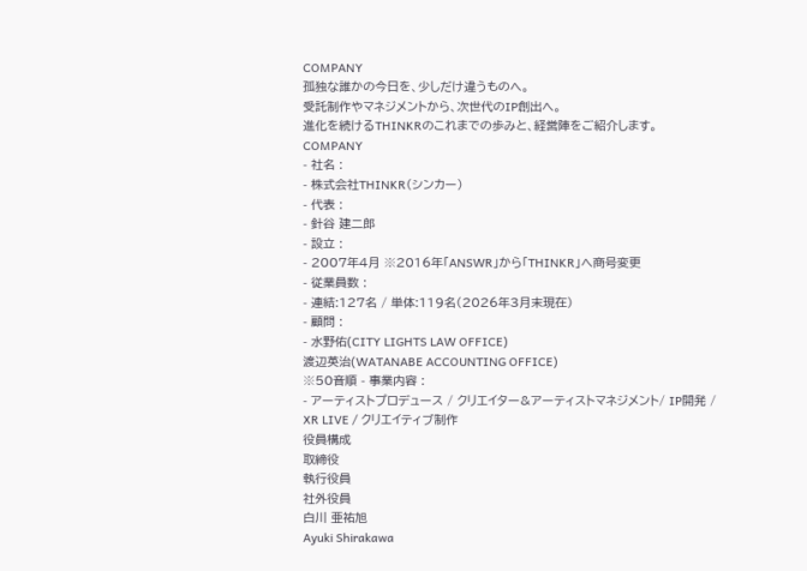COMPANY
孤独な誰かの今日を、少しだけ違うものへ。
受託制作やマネジメントから、次世代のIP創出へ。
進化を続けるTHINKRのこれまでの歩みと、経営陣をご紹介します。
COMPANY
- 社名 :
- 株式会社THINKR(シンカー)
- 代表 :
- 針谷 建二郎
- 設立 :
- 2007年4月 ※2016年「ANSWR」から「THINKR」へ商号変更
- 従業員数 :
- 連結:127名 / 単体:119名(2026年3月末現在)
- 顧問 :
- 水野佑(CITY LIGHTS LAW OFFICE)
渡辺英治(WATANABE ACCOUNTING OFFICE)
※50音順 - 事業内容 :
- アーティストプロデュース / クリエイター&アーティストマネジメント/ IP開発 / XR LIVE / クリエイティブ制作
役員構成
取締役
執行役員
社外役員
白川 亜祐旭
Ayuki Shirakawa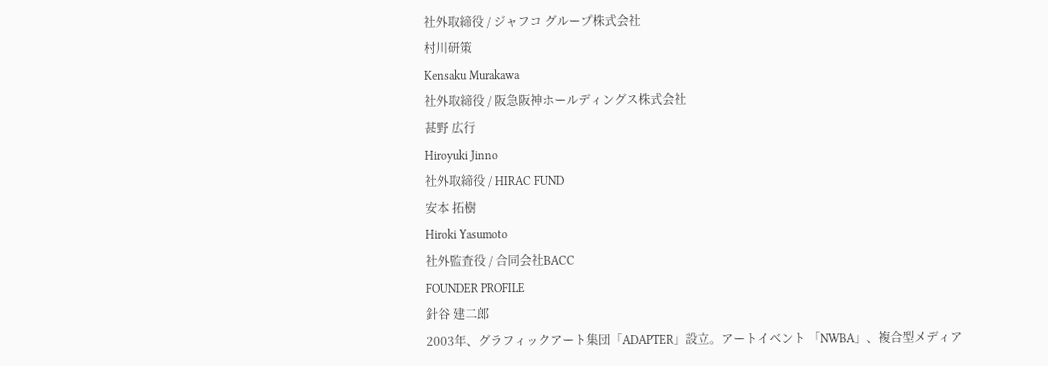社外取締役 / ジャフコ グループ株式会社
村川研策
Kensaku Murakawa
社外取締役 / 阪急阪神ホールディングス株式会社
甚野 広行
Hiroyuki Jinno
社外取締役 / HIRAC FUND
安本 拓樹
Hiroki Yasumoto
社外監査役 / 合同会社BACC
FOUNDER PROFILE
針谷 建二郎
2003年、グラフィックアート集団「ADAPTER」設立。アートイベント 「NWBA」、複合型メディア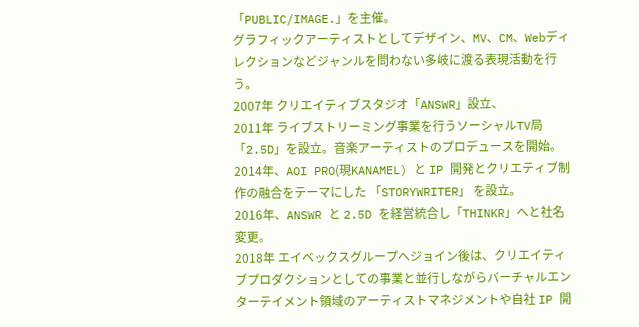「PUBLIC/IMAGE.」を主催。
グラフィックアーティストとしてデザイン、MV、CM、Webディレクションなどジャンルを問わない多岐に渡る表現活動を行う。
2007年 クリエイティブスタジオ「ANSWR」設立、
2011年 ライブストリーミング事業を行うソーシャルTV局「2.5D」を設立。音楽アーティストのプロデュースを開始。
2014年、AOI PRO(現KANAMEL) と IP 開発とクリエティブ制作の融合をテーマにした 「STORYWRITER」 を設立。
2016年、ANSWR と 2.5D を経営統合し「THINKR」へと社名変更。
2018年 エイベックスグループへジョイン後は、クリエイティブプロダクションとしての事業と並行しながらバーチャルエンターテイメント領域のアーティストマネジメントや自社 IP 開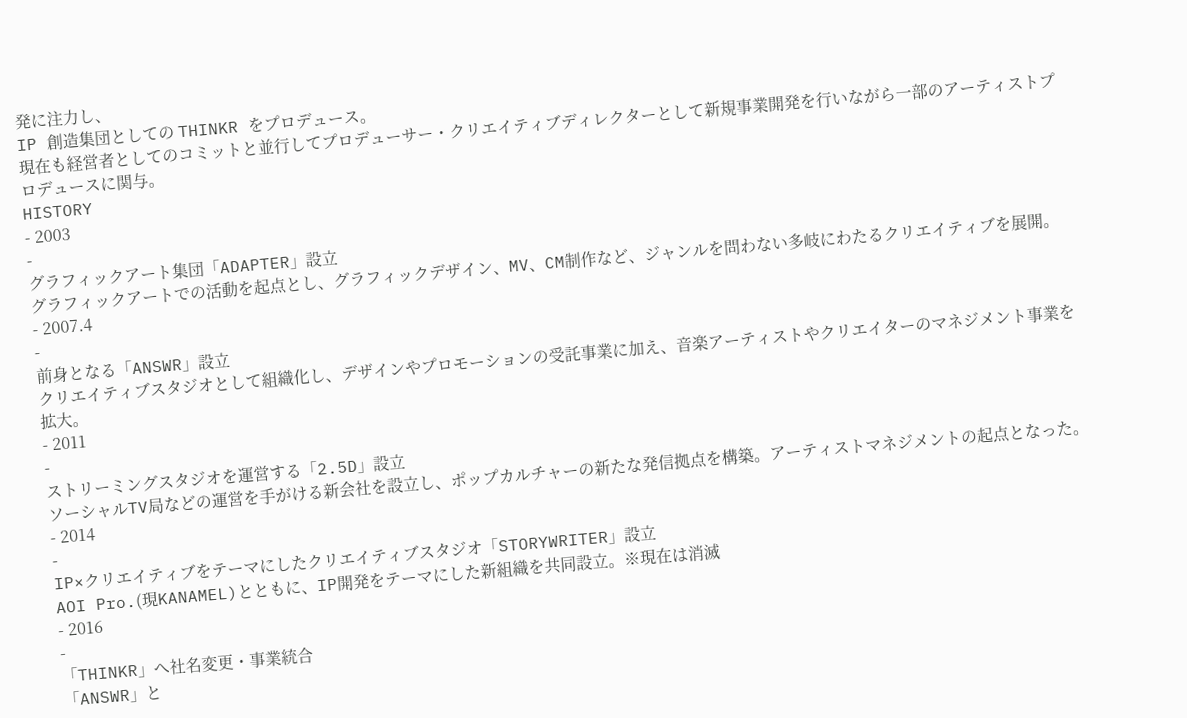発に注力し、
IP 創造集団としての THINKR をプロデュース。
現在も経営者としてのコミットと並行してプロデューサー・クリエイティブディレクターとして新規事業開発を行いながら一部のアーティストプロデュースに関与。
HISTORY
- 2003
-
グラフィックアート集団「ADAPTER」設立
グラフィックアートでの活動を起点とし、グラフィックデザイン、MV、CM制作など、ジャンルを問わない多岐にわたるクリエイティブを展開。
- 2007.4
-
前身となる「ANSWR」設立
クリエイティブスタジオとして組織化し、デザインやプロモーションの受託事業に加え、音楽アーティストやクリエイターのマネジメント事業を拡大。
- 2011
-
ストリーミングスタジオを運営する「2.5D」設立
ソーシャルTV局などの運営を手がける新会社を設立し、ポップカルチャーの新たな発信拠点を構築。アーティストマネジメントの起点となった。
- 2014
-
IP×クリエイティブをテーマにしたクリエイティブスタジオ「STORYWRITER」設立
AOI Pro.(現KANAMEL)とともに、IP開発をテーマにした新組織を共同設立。※現在は消滅
- 2016
-
「THINKR」へ社名変更・事業統合
「ANSWR」と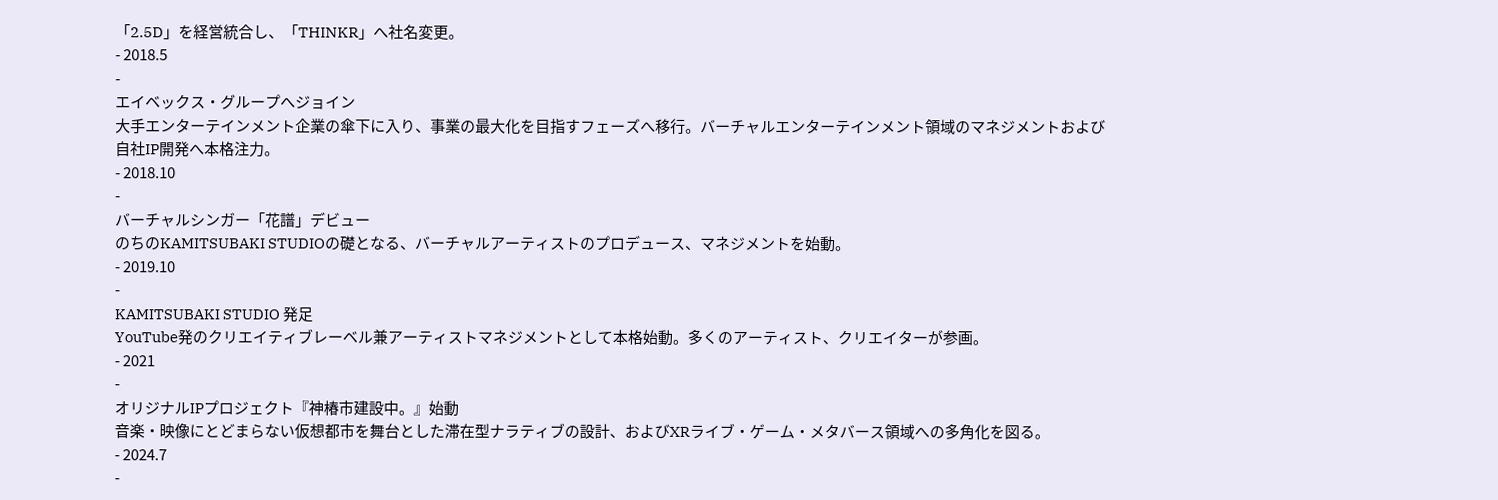「2.5D」を経営統合し、「THINKR」へ社名変更。
- 2018.5
-
エイベックス・グループへジョイン
大手エンターテインメント企業の傘下に入り、事業の最大化を目指すフェーズへ移行。バーチャルエンターテインメント領域のマネジメントおよび自社IP開発へ本格注力。
- 2018.10
-
バーチャルシンガー「花譜」デビュー
のちのKAMITSUBAKI STUDIOの礎となる、バーチャルアーティストのプロデュース、マネジメントを始動。
- 2019.10
-
KAMITSUBAKI STUDIO 発足
YouTube発のクリエイティブレーベル兼アーティストマネジメントとして本格始動。多くのアーティスト、クリエイターが参画。
- 2021
-
オリジナルIPプロジェクト『神椿市建設中。』始動
音楽・映像にとどまらない仮想都市を舞台とした滞在型ナラティブの設計、およびXRライブ・ゲーム・メタバース領域への多角化を図る。
- 2024.7
-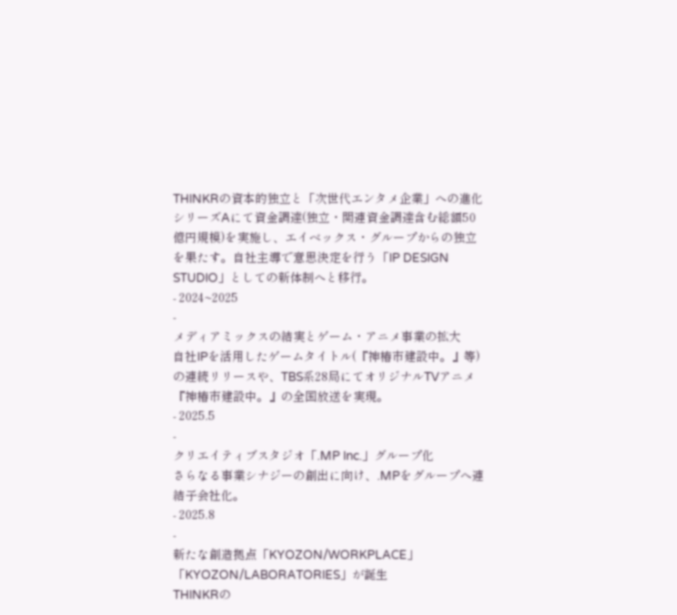THINKRの資本的独立と「次世代エンタメ企業」への進化
シリーズAにて資金調達(独立・関連資金調達含む総額50億円規模)を実施し、エイベックス・グループからの独立を果たす。自社主導で意思決定を行う「IP DESIGN STUDIO」としての新体制へと移行。
- 2024~2025
-
メディアミックスの結実とゲーム・アニメ事業の拡大
自社IPを活用したゲームタイトル(『神椿市建設中。』等)の連続リリースや、TBS系28局にてオリジナルTVアニメ『神椿市建設中。』の全国放送を実現。
- 2025.5
-
クリエイティブスタジオ「.MP Inc.」グループ化
さらなる事業シナジーの創出に向け、.MPをグループへ連結子会社化。
- 2025.8
-
新たな創造拠点「KYOZON/WORKPLACE」「KYOZON/LABORATORIES」が誕生
THINKRの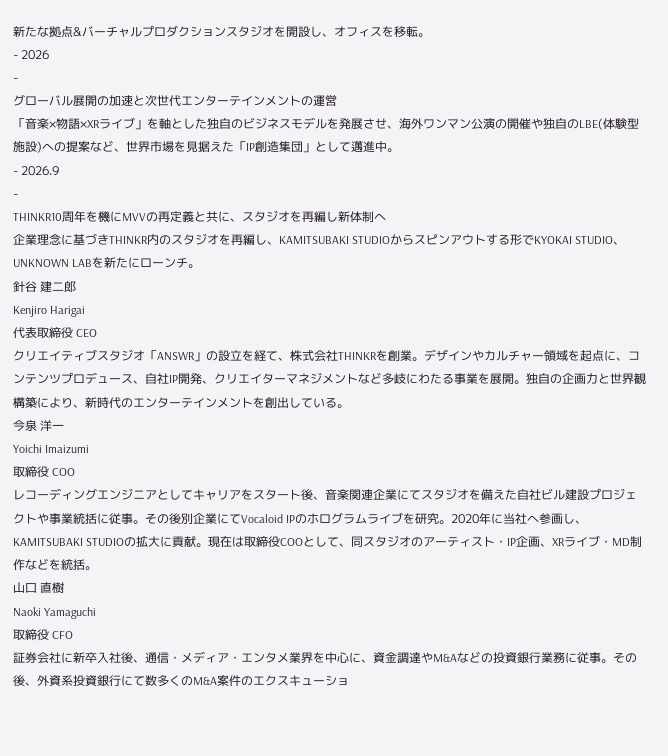新たな拠点&バーチャルプロダクションスタジオを開設し、オフィスを移転。
- 2026
-
グローバル展開の加速と次世代エンターテインメントの運営
「音楽×物語×XRライブ」を軸とした独自のビジネスモデルを発展させ、海外ワンマン公演の開催や独自のLBE(体験型施設)への提案など、世界市場を見据えた「IP創造集団」として邁進中。
- 2026.9
-
THINKR10周年を機にMVVの再定義と共に、スタジオを再編し新体制へ
企業理念に基づきTHINKR内のスタジオを再編し、KAMITSUBAKI STUDIOからスピンアウトする形でKYOKAI STUDIO、UNKNOWN LABを新たにローンチ。
針谷 建二郎
Kenjiro Harigai
代表取締役 CEO
クリエイティブスタジオ「ANSWR」の設立を経て、株式会社THINKRを創業。デザインやカルチャー領域を起点に、コンテンツプロデュース、自社IP開発、クリエイターマネジメントなど多岐にわたる事業を展開。独自の企画力と世界観構築により、新時代のエンターテインメントを創出している。
今泉 洋一
Yoichi Imaizumi
取締役 COO
レコーディングエンジニアとしてキャリアをスタート後、音楽関連企業にてスタジオを備えた自社ビル建設プロジェクトや事業統括に従事。その後別企業にてVocaloid IPのホログラムライブを研究。2020年に当社へ参画し、KAMITSUBAKI STUDIOの拡大に貢献。現在は取締役COOとして、同スタジオのアーティスト・IP企画、XRライブ・MD制作などを統括。
山口 直樹
Naoki Yamaguchi
取締役 CFO
証券会社に新卒入社後、通信・メディア・エンタメ業界を中心に、資金調達やM&Aなどの投資銀行業務に従事。その後、外資系投資銀行にて数多くのM&A案件のエクスキューショ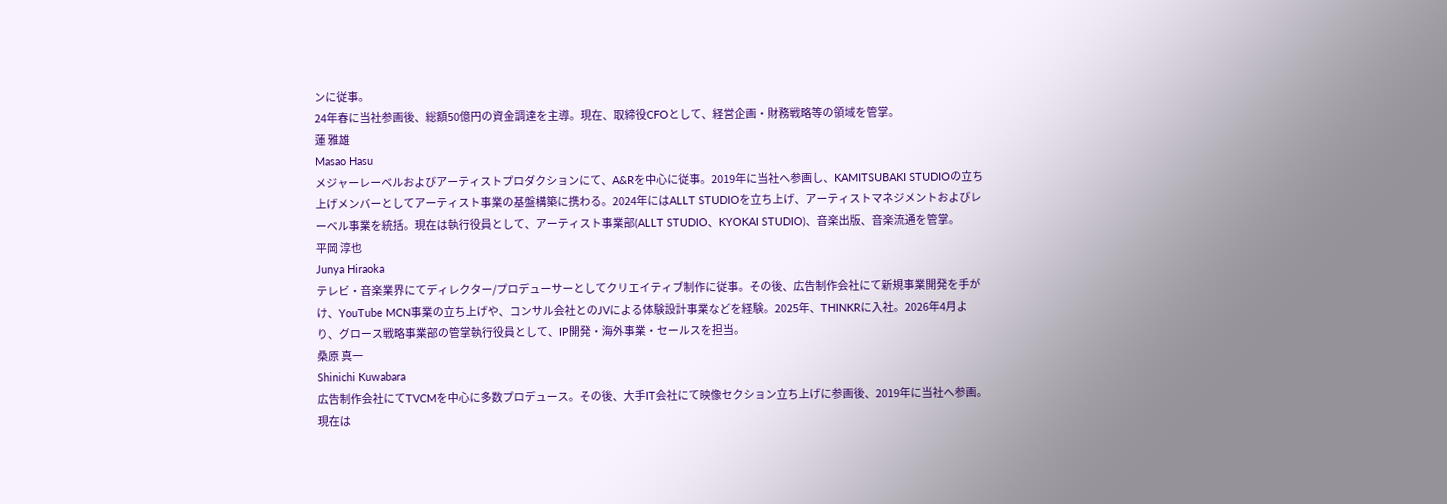ンに従事。
24年春に当社参画後、総額50億円の資金調達を主導。現在、取締役CFOとして、経営企画・財務戦略等の領域を管掌。
蓮 雅雄
Masao Hasu
メジャーレーベルおよびアーティストプロダクションにて、A&Rを中心に従事。2019年に当社へ参画し、KAMITSUBAKI STUDIOの立ち上げメンバーとしてアーティスト事業の基盤構築に携わる。2024年にはALLT STUDIOを立ち上げ、アーティストマネジメントおよびレーベル事業を統括。現在は執行役員として、アーティスト事業部(ALLT STUDIO、KYOKAI STUDIO)、音楽出版、音楽流通を管掌。
平岡 淳也
Junya Hiraoka
テレビ・音楽業界にてディレクター/プロデューサーとしてクリエイティブ制作に従事。その後、広告制作会社にて新規事業開発を手がけ、YouTube MCN事業の立ち上げや、コンサル会社とのJVによる体験設計事業などを経験。2025年、THINKRに入社。2026年4月より、グロース戦略事業部の管掌執行役員として、IP開発・海外事業・セールスを担当。
桑原 真一
Shinichi Kuwabara
広告制作会社にてTVCMを中心に多数プロデュース。その後、大手IT会社にて映像セクション立ち上げに参画後、2019年に当社へ参画。現在は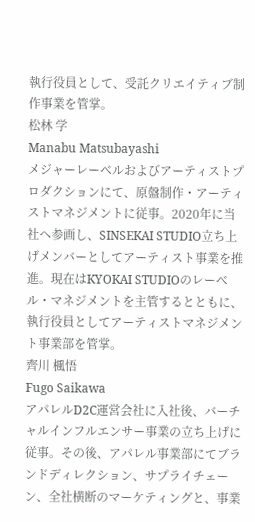執行役員として、受託クリエイティブ制作事業を管掌。
松林 学
Manabu Matsubayashi
メジャーレーベルおよびアーティストプロダクションにて、原盤制作・アーティストマネジメントに従事。2020年に当社へ参画し、SINSEKAI STUDIO立ち上げメンバーとしてアーティスト事業を推進。現在はKYOKAI STUDIOのレーベル・マネジメントを主管するとともに、執行役員としてアーティストマネジメント事業部を管掌。
齊川 楓悟
Fugo Saikawa
アパレルD2C運営会社に入社後、バーチャルインフルエンサー事業の立ち上げに従事。その後、アパレル事業部にてブランドディレクション、サプライチェーン、全社横断のマーケティングと、事業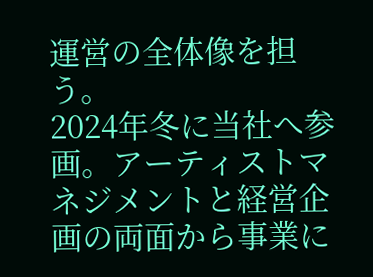運営の全体像を担う。
2024年冬に当社へ参画。アーティストマネジメントと経営企画の両面から事業に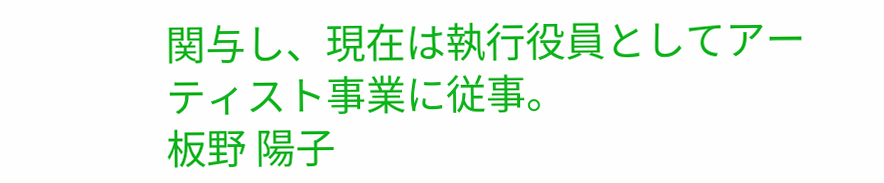関与し、現在は執行役員としてアーティスト事業に従事。
板野 陽子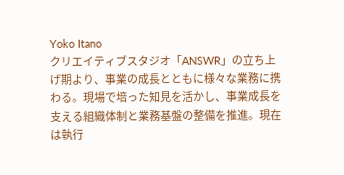Yoko Itano
クリエイティブスタジオ「ANSWR」の立ち上げ期より、事業の成長とともに様々な業務に携わる。現場で培った知見を活かし、事業成長を支える組織体制と業務基盤の整備を推進。現在は執行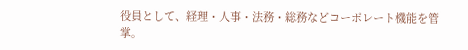役員として、経理・人事・法務・総務などコーポレート機能を管掌。